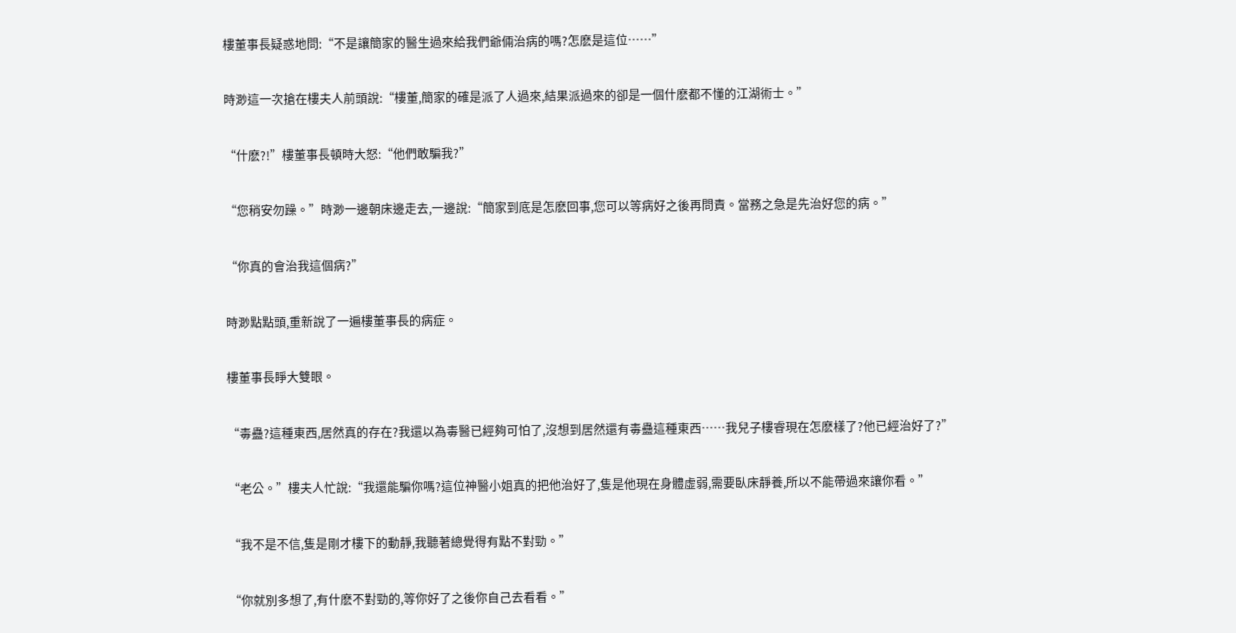樓董事長疑惑地問:“不是讓簡家的醫生過來給我們爺倆治病的嗎?怎麽是這位……”

時渺這一次搶在樓夫人前頭說:“樓董,簡家的確是派了人過來,結果派過來的卻是一個什麽都不懂的江湖術士。”

“什麽?!”樓董事長頓時大怒:“他們敢騙我?”

“您稍安勿躁。”時渺一邊朝床邊走去,一邊說:“簡家到底是怎麽回事,您可以等病好之後再問責。當務之急是先治好您的病。”

“你真的會治我這個病?”

時渺點點頭,重新說了一遍樓董事長的病症。

樓董事長睜大雙眼。

“毒蠱?這種東西,居然真的存在?我還以為毒醫已經夠可怕了,沒想到居然還有毒蠱這種東西……我兒子樓睿現在怎麽樣了?他已經治好了?”

“老公。”樓夫人忙說:“我還能騙你嗎?這位神醫小姐真的把他治好了,隻是他現在身體虛弱,需要臥床靜養,所以不能帶過來讓你看。”

“我不是不信,隻是剛才樓下的動靜,我聽著總覺得有點不對勁。”

“你就別多想了,有什麽不對勁的,等你好了之後你自己去看看。”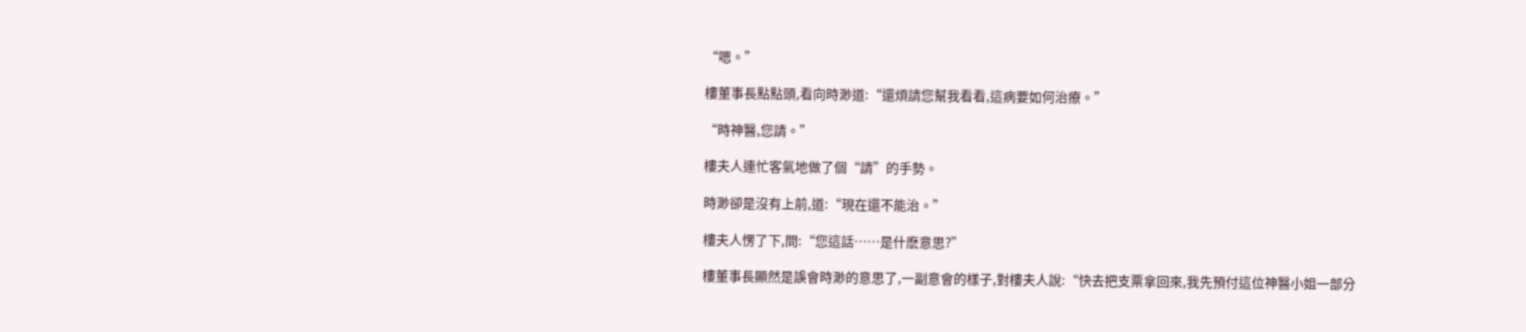“嗯。”

樓董事長點點頭,看向時渺道:“還煩請您幫我看看,這病要如何治療。”

“時神醫,您請。”

樓夫人連忙客氣地做了個“請”的手勢。

時渺卻是沒有上前,道:“現在還不能治。”

樓夫人愣了下,問:“您這話……是什麽意思?”

樓董事長顯然是誤會時渺的意思了,一副意會的樣子,對樓夫人說:“快去把支票拿回來,我先預付這位神醫小姐一部分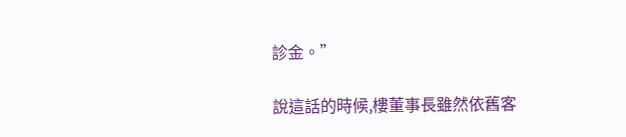診金。”

說這話的時候,樓董事長雖然依舊客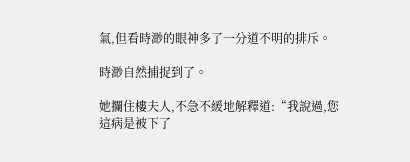氣,但看時渺的眼神多了一分道不明的排斥。

時渺自然捕捉到了。

她攔住樓夫人,不急不緩地解釋道:“我說過,您這病是被下了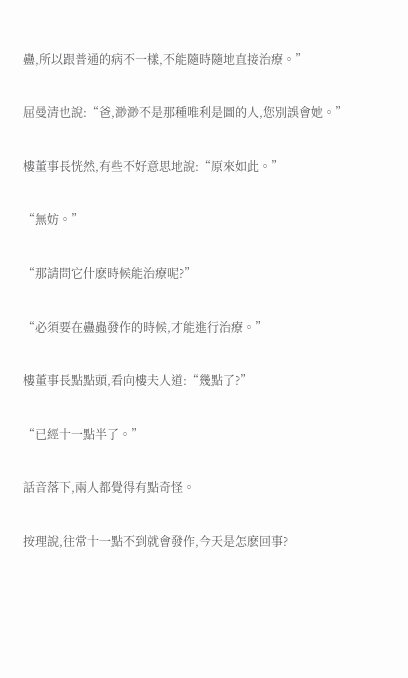蠱,所以跟普通的病不一樣,不能隨時隨地直接治療。”

屈曼清也說:“爸,渺渺不是那種唯利是圖的人,您別誤會她。”

樓董事長恍然,有些不好意思地說:“原來如此。”

“無妨。”

“那請問它什麽時候能治療呢?”

“必須要在蠱蟲發作的時候,才能進行治療。”

樓董事長點點頭,看向樓夫人道:“幾點了?”

“已經十一點半了。”

話音落下,兩人都覺得有點奇怪。

按理說,往常十一點不到就會發作,今天是怎麽回事?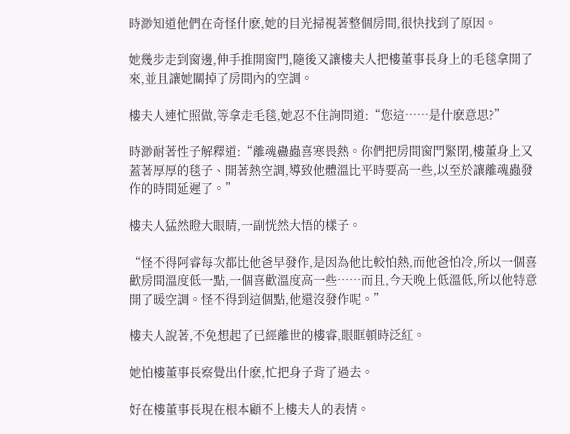時渺知道他們在奇怪什麽,她的目光掃視著整個房間,很快找到了原因。

她幾步走到窗邊,伸手推開窗門,隨後又讓樓夫人把樓董事長身上的毛毯拿開了來,並且讓她關掉了房間內的空調。

樓夫人連忙照做,等拿走毛毯,她忍不住詢問道:“您這……是什麽意思?”

時渺耐著性子解釋道:“離魂蠱蟲喜寒畏熱。你們把房間窗門緊閉,樓董身上又蓋著厚厚的毯子、開著熱空調,導致他體溫比平時要高一些,以至於讓離魂蟲發作的時間延遲了。”

樓夫人猛然瞪大眼睛,一副恍然大悟的樣子。

“怪不得阿睿每次都比他爸早發作,是因為他比較怕熱,而他爸怕冷,所以一個喜歡房間溫度低一點,一個喜歡溫度高一些……而且,今天晚上低溫低,所以他特意開了暖空調。怪不得到這個點,他還沒發作呢。”

樓夫人說著,不免想起了已經離世的樓睿,眼眶頓時泛紅。

她怕樓董事長察覺出什麽,忙把身子背了過去。

好在樓董事長現在根本顧不上樓夫人的表情。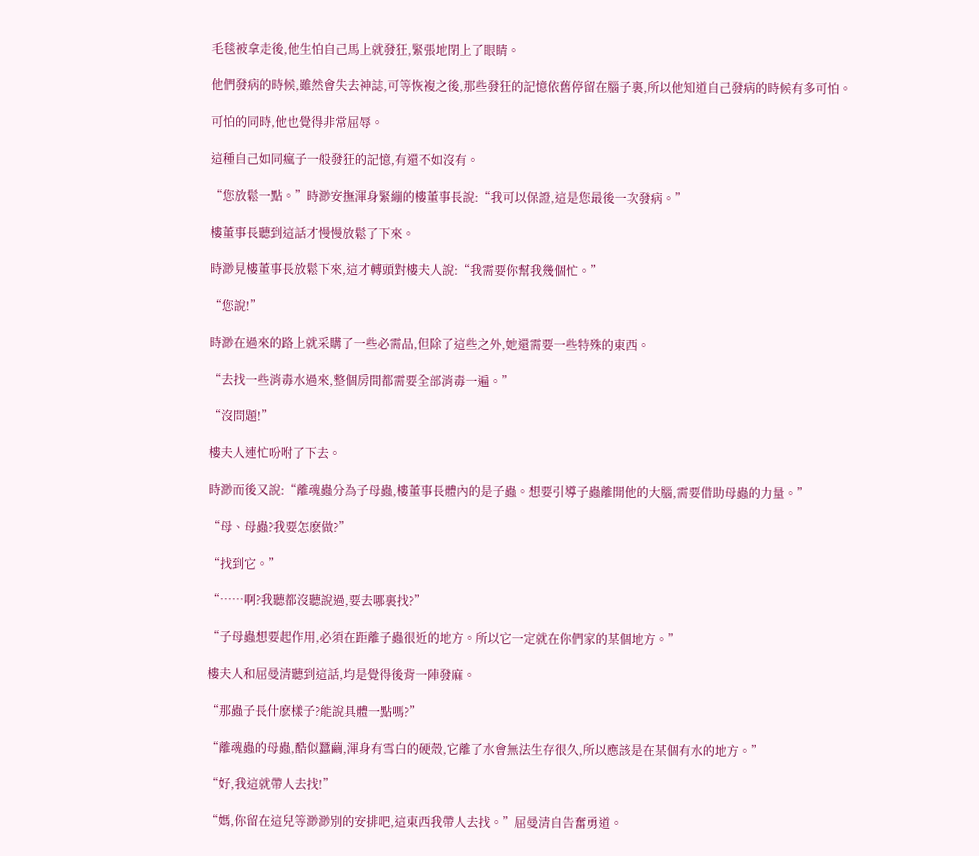毛毯被拿走後,他生怕自己馬上就發狂,緊張地閉上了眼睛。

他們發病的時候,雖然會失去神誌,可等恢複之後,那些發狂的記憶依舊停留在腦子裏,所以他知道自己發病的時候有多可怕。

可怕的同時,他也覺得非常屈辱。

這種自己如同瘋子一般發狂的記憶,有還不如沒有。

“您放鬆一點。”時渺安撫渾身緊繃的樓董事長說:“我可以保證,這是您最後一次發病。”

樓董事長聽到這話才慢慢放鬆了下來。

時渺見樓董事長放鬆下來,這才轉頭對樓夫人說:“我需要你幫我幾個忙。”

“您說!”

時渺在過來的路上就采購了一些必需品,但除了這些之外,她還需要一些特殊的東西。

“去找一些消毒水過來,整個房間都需要全部消毒一遍。”

“沒問題!”

樓夫人連忙吩咐了下去。

時渺而後又說:“離魂蟲分為子母蟲,樓董事長體內的是子蟲。想要引導子蟲離開他的大腦,需要借助母蟲的力量。”

“母、母蟲?我要怎麽做?”

“找到它。”

“……啊?我聽都沒聽說過,要去哪裏找?”

“子母蟲想要起作用,必須在距離子蟲很近的地方。所以它一定就在你們家的某個地方。”

樓夫人和屈曼清聽到這話,均是覺得後背一陣發麻。

“那蟲子長什麽樣子?能說具體一點嗎?”

“離魂蟲的母蟲,酷似蠶繭,渾身有雪白的硬殼,它離了水會無法生存很久,所以應該是在某個有水的地方。”

“好,我這就帶人去找!”

“媽,你留在這兒等渺渺別的安排吧,這東西我帶人去找。”屈曼清自告奮勇道。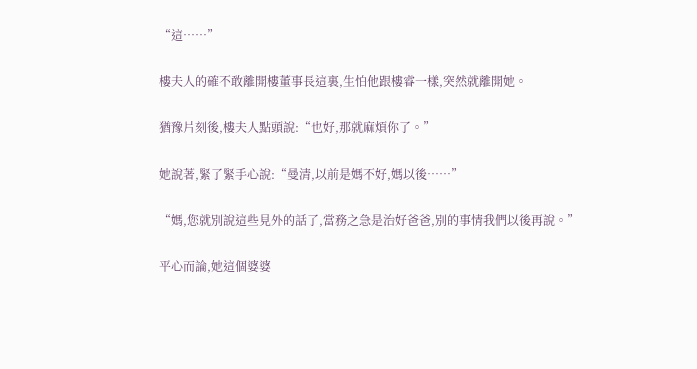“這……”

樓夫人的確不敢離開樓董事長這裏,生怕他跟樓睿一樣,突然就離開她。

猶豫片刻後,樓夫人點頭說:“也好,那就麻煩你了。”

她說著,緊了緊手心說:“曼清,以前是媽不好,媽以後……”

“媽,您就別說這些見外的話了,當務之急是治好爸爸,別的事情我們以後再說。”

平心而論,她這個婆婆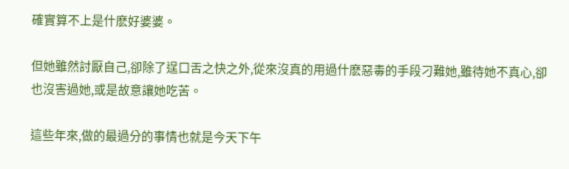確實算不上是什麽好婆婆。

但她雖然討厭自己,卻除了逞口舌之快之外,從來沒真的用過什麽惡毒的手段刁難她,雖待她不真心,卻也沒害過她,或是故意讓她吃苦。

這些年來,做的最過分的事情也就是今天下午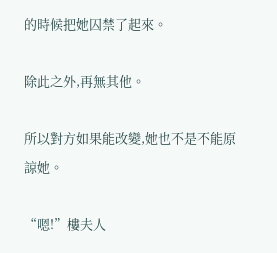的時候把她囚禁了起來。

除此之外,再無其他。

所以對方如果能改變,她也不是不能原諒她。

“嗯!”樓夫人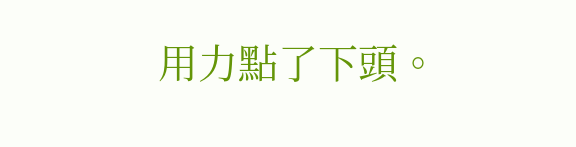用力點了下頭。